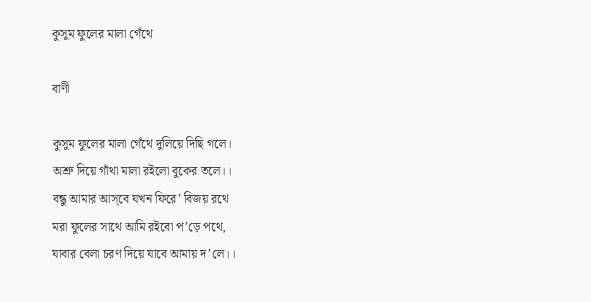কুসুম ফুলের মালা গেঁথে

বাণী

কুসুম ফুলের মালা গেঁথে দুলিয়ে দিছি গলে।
অশ্রু দিয়ে গাঁথা মালা রইলো বুকের তলে।।
বন্ধু আমার আস্‌বে যখন ফিরে’ বিজয় রথে
মরা ফুলের সাথে আমি রইবো প’ড়ে পথে,
যাবার বেলা চরণ দিয়ে যাবে আমায় দ’লে।।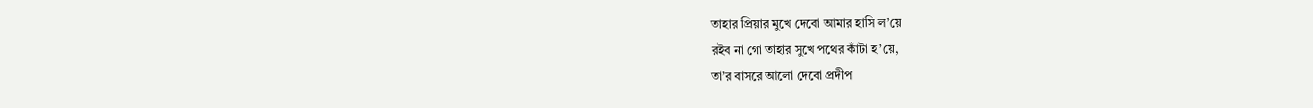তাহার প্রিয়ার মুখে দেবো আমার হাসি ল’য়ে
রইব না গো তাহার সুখে পথের কাঁটা হ’য়ে,
তা’র বাসরে আলো দেবো প্রদীপ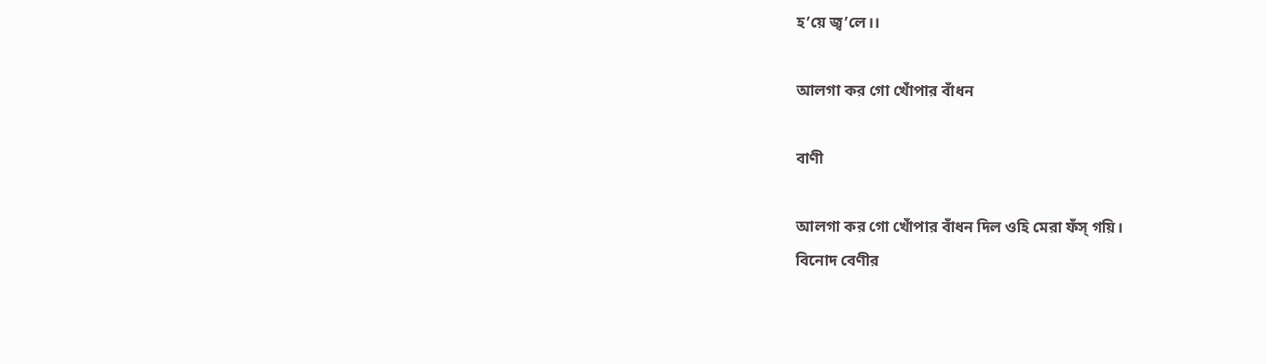হ’য়ে জ্ব’লে।।

আলগা কর গো খোঁপার বাঁধন

বাণী

আলগা কর গো খোঁপার বাঁধন দিল ওহি মেরা ফঁস্‌ গয়ি।
বিনোদ বেণীর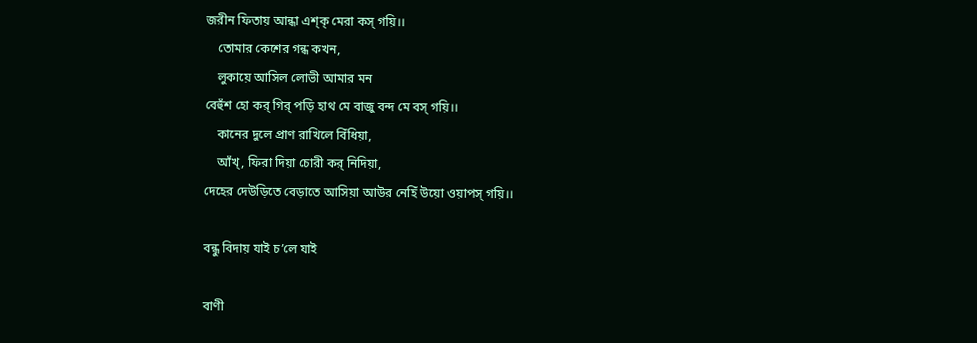জরীন ফিতায় আন্ধা এশ্‌ক্‌ মেরা কস্‌ গয়ি।।
    তোমার কেশের গন্ধ কখন,
    লুকায়ে আসিল লোভী আমার মন
বেহুঁশ হো কর্‌ গির্‌ পড়ি হাথ মে বাজু বন্দ মে বস্‌ গয়ি।।
    কানের দুলে প্রাণ রাখিলে বিঁধিয়া,
    আঁখ্‌, ফিরা দিয়া চোরী কর্‌ নিদিয়া,
দেহের দেউড়িতে বেড়াতে আসিয়া আউর নেহিঁ উয়ো ওয়াপস্‌ গয়ি।।

বন্ধু বিদায় যাই চ’লে যাই

বাণী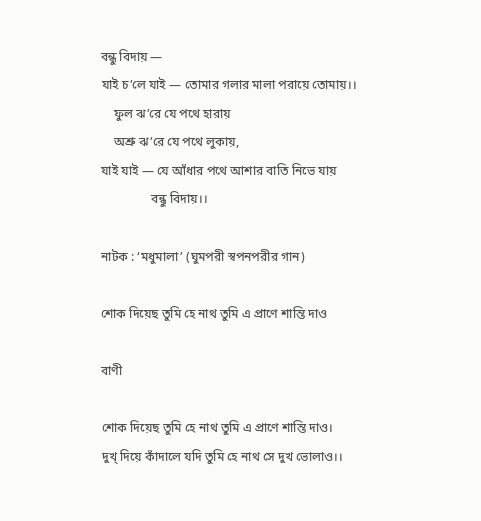বন্ধু বিদায় —
যাই চ’লে যাই — তোমার গলার মালা পরায়ে তোমায়।।
    ফুল ঝ’রে যে পথে হারায়
    অশ্রু ঝ’রে যে পথে লুকায়,
যাই যাই — যে আঁধার পথে আশার বাতি নিভে যায়
                বন্ধু বিদায়।।

নাটক : ‘মধুমালা’ (ঘুমপরী স্বপনপরীর গান)

শোক দিয়েছ তুমি হে নাথ তুমি এ প্রাণে শান্তি দাও

বাণী

শোক দিয়েছ তুমি হে নাথ তুমি এ প্রাণে শান্তি দাও।
দুখ্ দিয়ে কাঁদালে যদি তুমি হে নাথ সে দুখ ভোলাও।।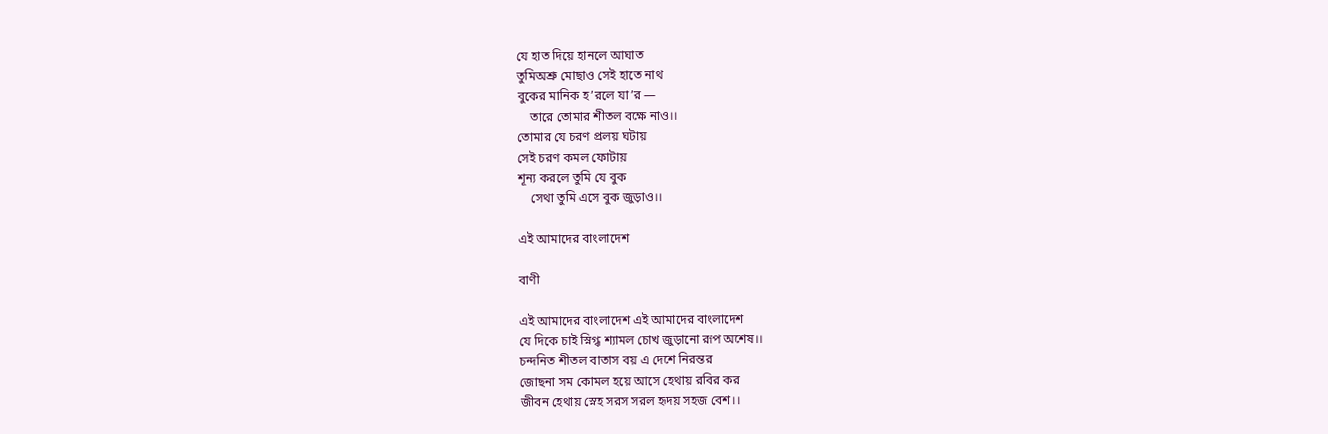যে হাত দিয়ে হানলে আঘাত
তুমিঅশ্রু মোছাও সেই হাতে নাথ
বুকের মানিক হ’রলে যা’র —
    তারে তোমার শীতল বক্ষে নাও।।
তোমার যে চরণ প্রলয় ঘটায়
সেই চরণ কমল ফোটায়
শূন্য করলে তুমি যে বুক
    সেথা তুমি এসে বুক জুড়াও।।

এই আমাদের বাংলাদেশ

বাণী

এই আমাদের বাংলাদেশ এই আমাদের বাংলাদেশ
যে দিকে চাই স্নিগ্ধ শ্যামল চোখ জুড়ানো রূপ অশেষ।।
চন্দনিত শীতল বাতাস বয় এ দেশে নিরন্তর
জোছনা সম কোমল হয়ে আসে হেথায় রবির কর
জীবন হেথায় স্নেহ সরস সরল হৃদয় সহজ বেশ।।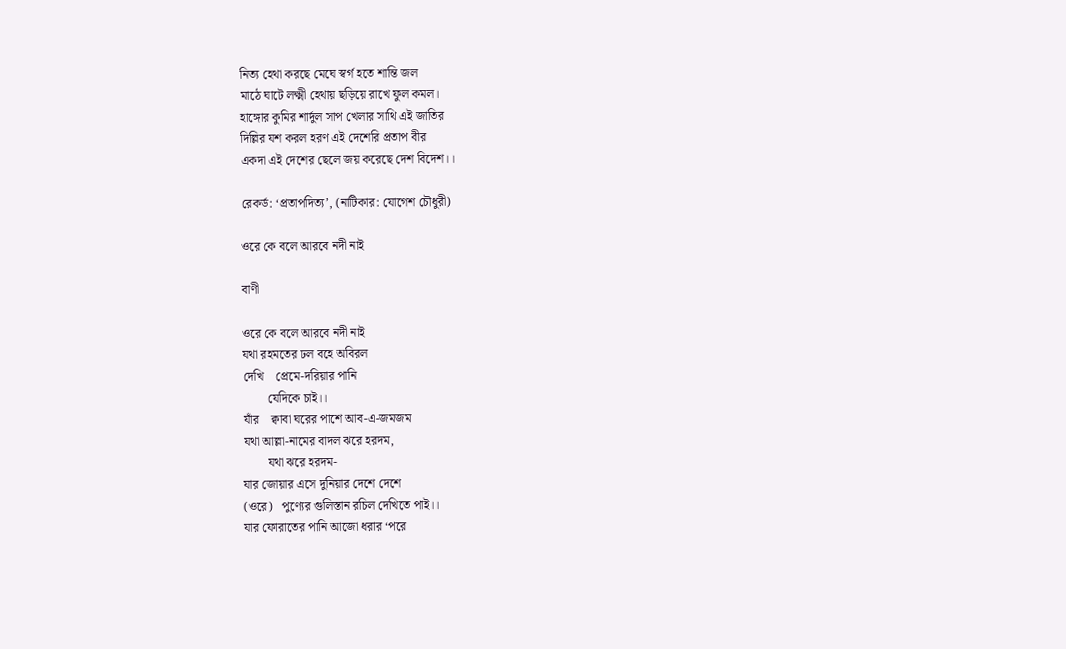নিত্য হেথা করছে মেঘে স্বর্গ হতে শান্তি জল
মাঠে ঘাটে লক্ষ্মী হেথায় ছড়িয়ে রাখে ফুল কমল।
হাঙ্গোর কুমির শার্দুল সাপ খেলার সাথি এই জাতির
দিল্লির যশ করল হরণ এই দেশেরি প্রতাপ বীর
একদা এই দেশের ছেলে জয় করেছে দেশ বিদেশ।।

রেকর্ড: ‘প্রতাপদিত্য’, (নাটিকার: যোগেশ চৌধুরী)

ওরে কে বলে আরবে নদী নাই

বাণী

ওরে কে বলে আরবে নদী নাই
যথা রহমতের ঢল বহে অবিরল
দেখি    প্রেমে-দরিয়ার পানি
        যেদিকে চাই।।
যাঁর    ক্বাবা ঘরের পাশে আব-এ-জমজম
যথা আল্লা-নামের বাদল ঝরে হরদম,
        যথা ঝরে হরদম-
যার জোয়ার এসে দুনিয়ার দেশে দেশে
(ওরে)   পুণ্যের গুলিস্তান রচিল দেখিতে পাই।।
যার ফোরাতের পানি আজো ধরার ‘পরে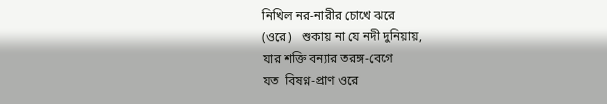নিখিল নর-নারীর চোখে ঝরে
(ওরে)   শুকায় না যে নদী দুনিয়ায়,
যার শক্তি বন্যার তরঙ্গ-বেগে
যত  বিষণ্ন-প্রাণ ওরে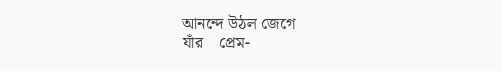আনন্দে উঠল জেগে
যাঁর    প্রেম-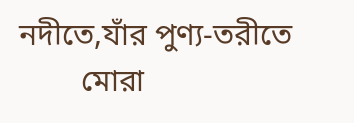নদীতে,যাঁর পুণ্য-তরীতে
        মোরা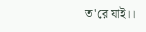ত'রে যাই।।